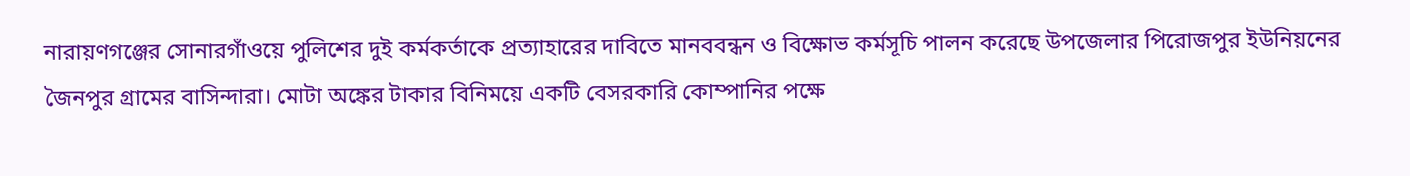নারায়ণগঞ্জের সোনারগাঁওয়ে পুলিশের দুই কর্মকর্তাকে প্রত্যাহারের দাবিতে মানববন্ধন ও বিক্ষোভ কর্মসূচি পালন করেছে উপজেলার পিরোজপুর ইউনিয়নের জৈনপুর গ্রামের বাসিন্দারা। মোটা অঙ্কের টাকার বিনিময়ে একটি বেসরকারি কোম্পানির পক্ষে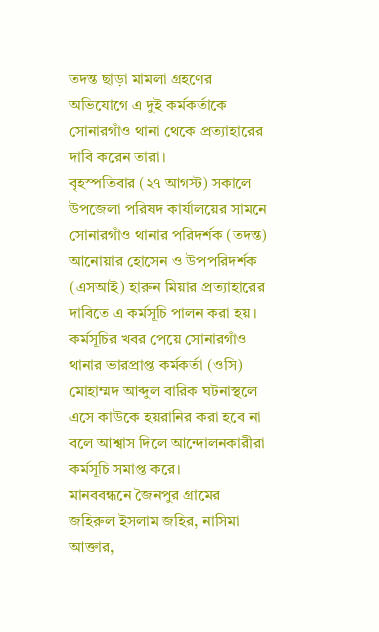তদন্ত ছাড়া মামলা গ্রহণের অভিযোগে এ দুই কর্মকর্তাকে সোনারগাঁও থানা থেকে প্রত্যাহারের দাবি করেন তারা।
বৃহস্পতিবার (২৭ আগস্ট) সকালে উপজেলা পরিষদ কার্যালয়ের সামনে সোনারগাঁও থানার পরিদর্শক (তদন্ত) আনোয়ার হোসেন ও উপপরিদর্শক (এসআই) হারুন মিয়ার প্রত্যাহারের দাবিতে এ কর্মসূচি পালন করা হয়।
কর্মসূচির খবর পেয়ে সোনারগাঁও থানার ভারপ্রাপ্ত কর্মকর্তা (ওসি) মোহাম্মদ আব্দুল বারিক ঘটনাস্থলে এসে কাউকে হয়রানির করা হবে না বলে আশ্বাস দিলে আন্দোলনকারীরা কর্মসূচি সমাপ্ত করে।
মানববন্ধনে জৈনপুর গ্রামের জহিরুল ইসলাম জহির, নাসিমা আক্তার,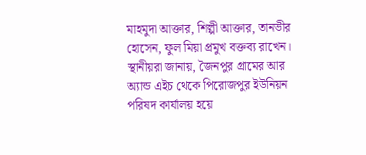মাহমুদা আক্তার, শিল্পী আক্তার, তানভীর হোসেন, ফুল মিয়া প্রমুখ বক্তব্য রাখেন।
স্থানীয়রা জানায়, জৈনপুর গ্রামের আর অ্যান্ড এইচ থেকে পিরোজপুর ইউনিয়ন পরিষদ কার্যালয় হয়ে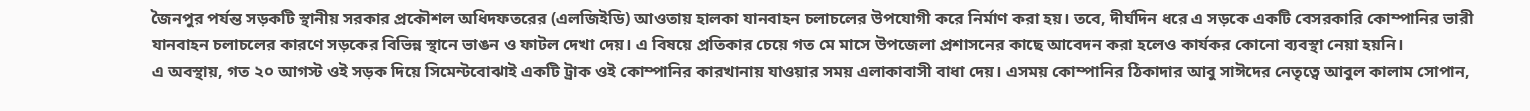জৈনপুর পর্যন্ত সড়কটি স্থানীয় সরকার প্রকৌশল অধিদফতরের (এলজিইডি) আওতায় হালকা যানবাহন চলাচলের উপযোগী করে নির্মাণ করা হয়। তবে, দীর্ঘদিন ধরে এ সড়কে একটি বেসরকারি কোম্পানির ভারী যানবাহন চলাচলের কারণে সড়কের বিভিন্ন স্থানে ভাঙন ও ফাটল দেখা দেয়। এ বিষয়ে প্রতিকার চেয়ে গত মে মাসে উপজেলা প্রশাসনের কাছে আবেদন করা হলেও কার্যকর কোনো ব্যবস্থা নেয়া হয়নি।
এ অবস্থায়, গত ২০ আগস্ট ওই সড়ক দিয়ে সিমেন্টবোঝাই একটি ট্রাক ওই কোম্পানির কারখানায় যাওয়ার সময় এলাকাবাসী বাধা দেয়। এসময় কোম্পানির ঠিকাদার আবু সাঈদের নেতৃত্বে আবুল কালাম সোপান,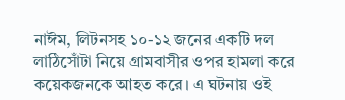নাঈম, লিটনসহ ১০-১২ জনের একটি দল লাঠিসোঁটা নিয়ে গ্রামবাসীর ওপর হামলা করে কয়েকজনকে আহত করে। এ ঘটনায় ওই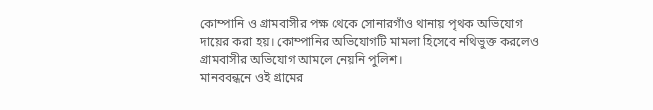কোম্পানি ও গ্রামবাসীর পক্ষ থেকে সোনারগাঁও থানায় পৃথক অভিযোগ দায়ের করা হয়। কোম্পানির অভিযোগটি মামলা হিসেবে নথিভুক্ত করলেও গ্রামবাসীর অভিযোগ আমলে নেয়নি পুলিশ।
মানববন্ধনে ওই গ্রামের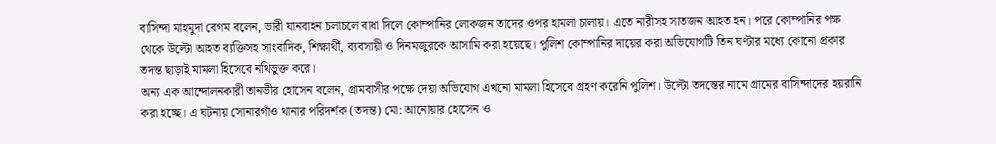বাসিন্দা মাহমুদা বেগম বলেন, ভারী যানবাহন চলাচলে বাধা দিলে কোম্পানির লোকজন তাদের ওপর হামলা চালায়। এতে নারীসহ সাতজন আহত হন। পরে কোম্পানির পক্ষ থেকে উল্টো আহত ব্যক্তিসহ সাংবাদিক, শিক্ষার্থী, ব্যবসায়ী ও দিনমজুরকে আসামি করা হয়েছে। পুলিশ কোম্পানির দায়ের করা অভিযোগটি তিন ঘণ্টার মধ্যে কোনো প্রকার তদন্ত ছাড়াই মামলা হিসেবে নথিভুক্ত করে।
অন্য এক আন্দোলনকারী তানভীর হোসেন বলেন, গ্রামবাসীর পক্ষে দেয়া অভিযোগ এখনো মামলা হিসেবে গ্রহণ করেনি পুলিশ। উল্টো তদন্তের নামে গ্রামের বাসিন্দাদের হয়রানি করা হচ্ছে। এ ঘটনায় সোনারগাঁও থানার পরিদর্শক (তদন্ত) মো: আনোয়ার হোসেন ও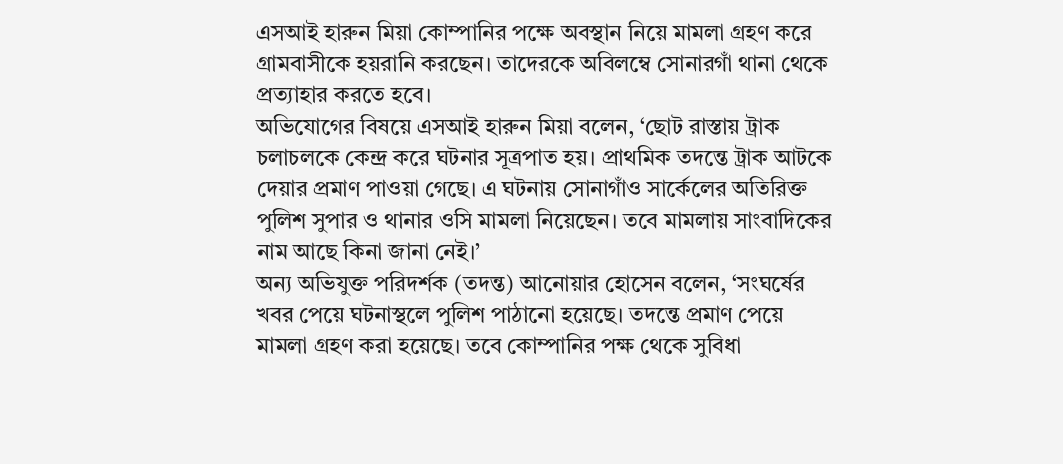এসআই হারুন মিয়া কোম্পানির পক্ষে অবস্থান নিয়ে মামলা গ্রহণ করে গ্রামবাসীকে হয়রানি করছেন। তাদেরকে অবিলম্বে সোনারগাঁ থানা থেকে প্রত্যাহার করতে হবে।
অভিযোগের বিষয়ে এসআই হারুন মিয়া বলেন, ‘ছোট রাস্তায় ট্রাক চলাচলকে কেন্দ্র করে ঘটনার সূত্রপাত হয়। প্রাথমিক তদন্তে ট্রাক আটকে দেয়ার প্রমাণ পাওয়া গেছে। এ ঘটনায় সোনাগাঁও সার্কেলের অতিরিক্ত পুলিশ সুপার ও থানার ওসি মামলা নিয়েছেন। তবে মামলায় সাংবাদিকের নাম আছে কিনা জানা নেই।’
অন্য অভিযুক্ত পরিদর্শক (তদন্ত) আনোয়ার হোসেন বলেন, ‘সংঘর্ষের খবর পেয়ে ঘটনাস্থলে পুলিশ পাঠানো হয়েছে। তদন্তে প্রমাণ পেয়ে মামলা গ্রহণ করা হয়েছে। তবে কোম্পানির পক্ষ থেকে সুবিধা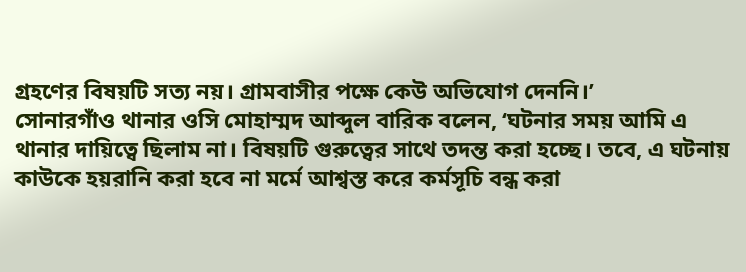গ্রহণের বিষয়টি সত্য নয়। গ্রামবাসীর পক্ষে কেউ অভিযোগ দেননি।’
সোনারগাঁও থানার ওসি মোহাম্মদ আব্দুল বারিক বলেন, ‘ঘটনার সময় আমি এ থানার দায়িত্বে ছিলাম না। বিষয়টি গুরুত্বের সাথে তদন্ত করা হচ্ছে। তবে, এ ঘটনায় কাউকে হয়রানি করা হবে না মর্মে আশ্বস্ত করে কর্মসূচি বন্ধ করা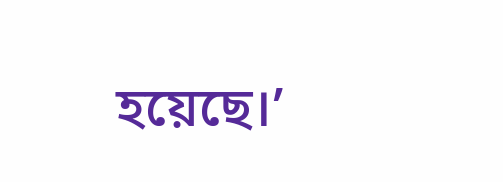হয়েছে।’